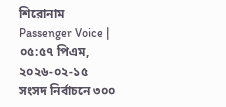শিরোনাম
Passenger Voice | ০৫:৫৭ পিএম, ২০২৬-০২-১৫
সংসদ নির্বাচনে ৩০০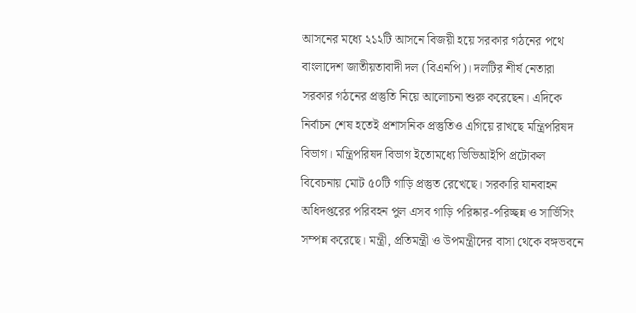আসনের মধ্যে ২১২টি আসনে বিজয়ী হয়ে সরকার গঠনের পথে বাংলাদেশ জাতীয়তাবাদী দল (বিএনপি)। দলটির শীর্ষ নেতারা সরকার গঠনের প্রস্তুতি নিয়ে আলোচনা শুরু করেছেন। এদিকে নির্বাচন শেষ হতেই প্রশাসনিক প্রস্তুতিও এগিয়ে রাখছে মন্ত্রিপরিষদ বিভাগ। মন্ত্রিপরিষদ বিভাগ ইতোমধ্যে ভিভিআইপি প্রটোকল বিবেচনায় মোট ৫০টি গাড়ি প্রস্তুত রেখেছে। সরকারি যানবাহন অধিদপ্তরের পরিবহন পুল এসব গাড়ি পরিষ্কার-পরিচ্ছন্ন ও সার্ভিসিং সম্পন্ন করেছে। মন্ত্রী, প্রতিমন্ত্রী ও উপমন্ত্রীদের বাসা থেকে বঙ্গভবনে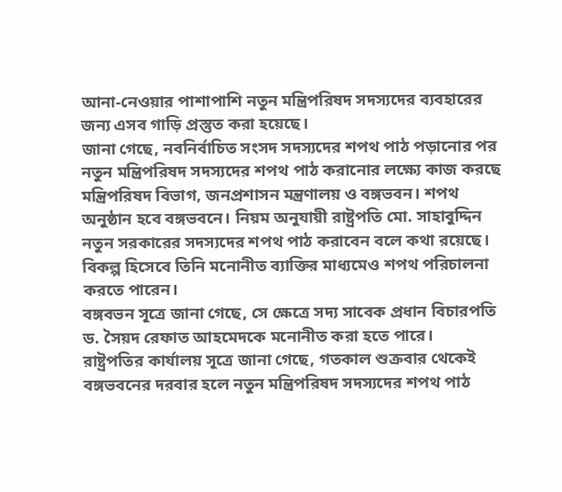আনা-নেওয়ার পাশাপাশি নতুন মন্ত্রিপরিষদ সদস্যদের ব্যবহারের জন্য এসব গাড়ি প্রস্তুত করা হয়েছে।
জানা গেছে, নবনির্বাচিত সংসদ সদস্যদের শপথ পাঠ পড়ানোর পর নতুন মন্ত্রিপরিষদ সদস্যদের শপথ পাঠ করানোর লক্ষ্যে কাজ করছে মন্ত্রিপরিষদ বিভাগ, জনপ্রশাসন মন্ত্রণালয় ও বঙ্গভবন। শপথ অনুষ্ঠান হবে বঙ্গভবনে। নিয়ম অনুযায়ী রাষ্ট্রপতি মো. সাহাবুদ্দিন নতুন সরকারের সদস্যদের শপথ পাঠ করাবেন বলে কথা রয়েছে। বিকল্প হিসেবে তিনি মনোনীত ব্যাক্তির মাধ্যমেও শপথ পরিচালনা করতে পারেন।
বঙ্গবভন সূত্রে জানা গেছে, সে ক্ষেত্রে সদ্য সাবেক প্রধান বিচারপতি ড. সৈয়দ রেফাত আহমেদকে মনোনীত করা হতে পারে।
রাষ্ট্রপতির কার্যালয় সূত্রে জানা গেছে, গতকাল শুক্রবার থেকেই বঙ্গভবনের দরবার হলে নতুন মন্ত্রিপরিষদ সদস্যদের শপথ পাঠ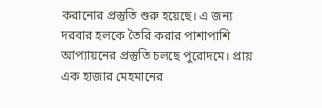করানোর প্রস্তুতি শুরু হয়েছে। এ জন্য দরবার হলকে তৈরি করার পাশাপাশি আপ্যায়নের প্রস্তুতি চলছে পুরোদমে। প্রায় এক হাজার মেহমানের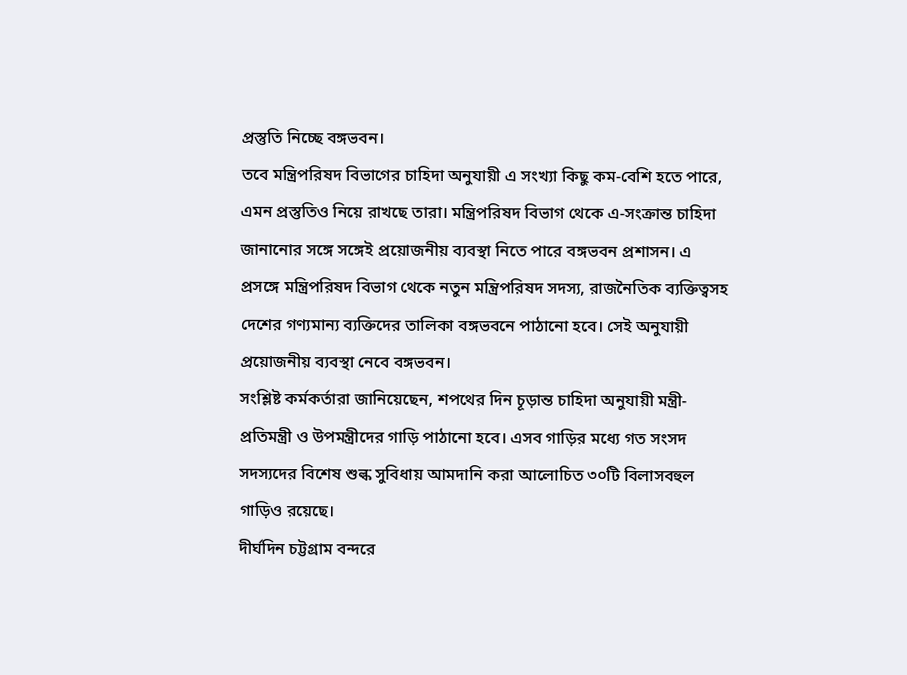প্রস্তুতি নিচ্ছে বঙ্গভবন।
তবে মন্ত্রিপরিষদ বিভাগের চাহিদা অনুযায়ী এ সংখ্যা কিছু কম-বেশি হতে পারে, এমন প্রস্তুতিও নিয়ে রাখছে তারা। মন্ত্রিপরিষদ বিভাগ থেকে এ-সংক্রান্ত চাহিদা জানানোর সঙ্গে সঙ্গেই প্রয়োজনীয় ব্যবস্থা নিতে পারে বঙ্গভবন প্রশাসন। এ প্রসঙ্গে মন্ত্রিপরিষদ বিভাগ থেকে নতুন মন্ত্রিপরিষদ সদস্য, রাজনৈতিক ব্যক্তিত্বসহ দেশের গণ্যমান্য ব্যক্তিদের তালিকা বঙ্গভবনে পাঠানো হবে। সেই অনুযায়ী প্রয়োজনীয় ব্যবস্থা নেবে বঙ্গভবন।
সংশ্লিষ্ট কর্মকর্তারা জানিয়েছেন, শপথের দিন চূড়ান্ত চাহিদা অনুযায়ী মন্ত্রী-প্রতিমন্ত্রী ও উপমন্ত্রীদের গাড়ি পাঠানো হবে। এসব গাড়ির মধ্যে গত সংসদ সদস্যদের বিশেষ শুল্ক সুবিধায় আমদানি করা আলোচিত ৩০টি বিলাসবহুল গাড়িও রয়েছে।
দীর্ঘদিন চট্টগ্রাম বন্দরে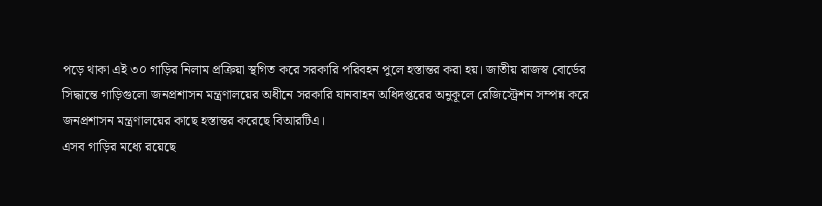পড়ে থাকা এই ৩০ গাড়ির নিলাম প্রক্রিয়া স্থগিত করে সরকারি পরিবহন পুলে হস্তান্তর করা হয়। জাতীয় রাজস্ব বোর্ডের সিদ্ধান্তে গাড়িগুলো জনপ্রশাসন মন্ত্রণালয়ের অধীনে সরকারি যানবাহন অধিদপ্তরের অনুকূলে রেজিস্ট্রেশন সম্পন্ন করে জনপ্রশাসন মন্ত্রণালয়ের কাছে হস্তান্তর করেছে বিআরটিএ।
এসব গাড়ির মধ্যে রয়েছে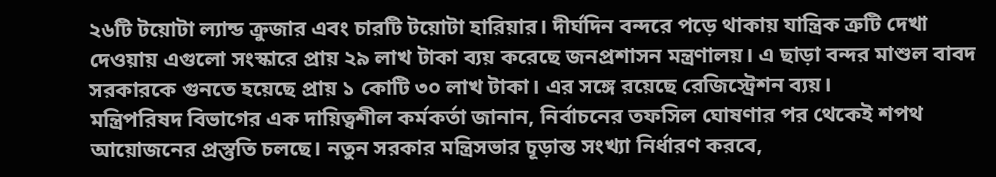২৬টি টয়োটা ল্যান্ড ক্রুজার এবং চারটি টয়োটা হারিয়ার। দীর্ঘদিন বন্দরে পড়ে থাকায় যান্ত্রিক ত্রুটি দেখা দেওয়ায় এগুলো সংস্কারে প্রায় ২৯ লাখ টাকা ব্যয় করেছে জনপ্রশাসন মন্ত্রণালয়। এ ছাড়া বন্দর মাশুল বাবদ সরকারকে গুনতে হয়েছে প্রায় ১ কোটি ৩০ লাখ টাকা। এর সঙ্গে রয়েছে রেজিস্ট্রেশন ব্যয়।
মন্ত্রিপরিষদ বিভাগের এক দায়িত্বশীল কর্মকর্তা জানান, নির্বাচনের তফসিল ঘোষণার পর থেকেই শপথ আয়োজনের প্রস্তুতি চলছে। নতুন সরকার মন্ত্রিসভার চূড়ান্ত সংখ্যা নির্ধারণ করবে,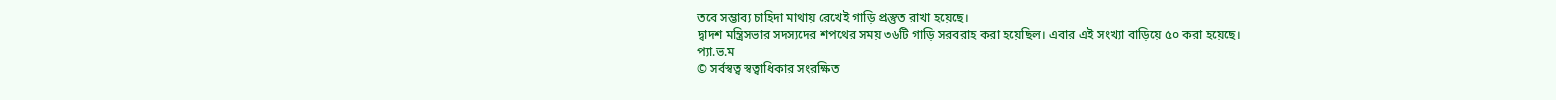তবে সম্ভাব্য চাহিদা মাথায় রেখেই গাড়ি প্রস্তুত রাখা হয়েছে।
দ্বাদশ মন্ত্রিসভার সদস্যদের শপথের সময় ৩৬টি গাড়ি সরবরাহ করা হয়েছিল। এবার এই সংখ্যা বাড়িয়ে ৫০ করা হয়েছে।
প্যা.ভ.ম
© সর্বস্বত্ব স্বত্বাধিকার সংরক্ষিত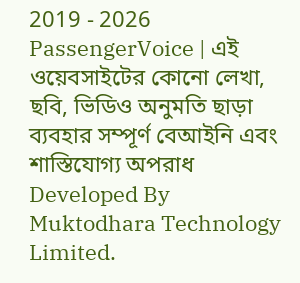2019 - 2026 PassengerVoice | এই ওয়েবসাইটের কোনো লেখা, ছবি, ভিডিও অনুমতি ছাড়া ব্যবহার সম্পূর্ণ বেআইনি এবং শাস্তিযোগ্য অপরাধ
Developed By Muktodhara Technology Limited.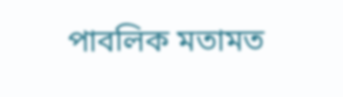পাবলিক মতামত